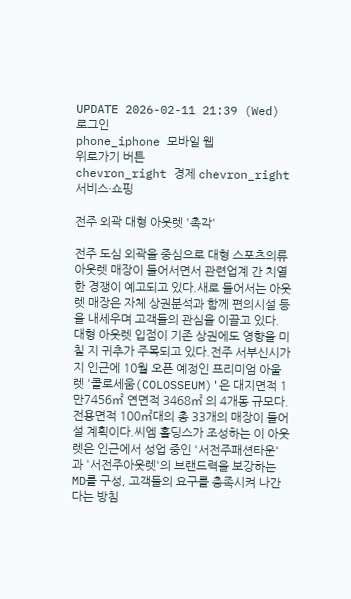UPDATE 2026-02-11 21:39 (Wed)
로그인
phone_iphone 모바일 웹
위로가기 버튼
chevron_right 경제 chevron_right 서비스·쇼핑

전주 외곽 대형 아웃렛 '촉각'

전주 도심 외곽을 중심으로 대형 스포츠의류 아웃렛 매장이 들어서면서 관련업계 간 치열한 경쟁이 예고되고 있다.새로 들어서는 아웃렛 매장은 자체 상권분석과 함께 편의시설 등을 내세우며 고객들의 관심을 이끌고 있다. 대형 아웃렛 입점이 기존 상권에도 영향을 미칠 지 귀추가 주목되고 있다.전주 서부신시가지 인근에 10월 오픈 예정인 프리미엄 아울렛 '콜로세움(COLOSSEUM)'은 대지면적 1만7456㎡ 연면적 3468㎡ 의 4개동 규모다. 전용면적 100㎡대의 총 33개의 매장이 들어설 계획이다.씨엠 홀딩스가 조성하는 이 아웃렛은 인근에서 성업 중인 '서전주패션타운'과 '서전주아웃렛'의 브랜드력을 보강하는 MD를 구성, 고객들의 요구를 충족시켜 나간다는 방침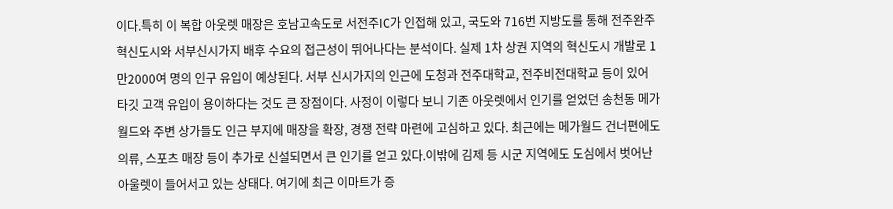이다.특히 이 복합 아웃렛 매장은 호남고속도로 서전주IC가 인접해 있고, 국도와 716번 지방도를 통해 전주완주 혁신도시와 서부신시가지 배후 수요의 접근성이 뛰어나다는 분석이다. 실제 1차 상권 지역의 혁신도시 개발로 1만2000여 명의 인구 유입이 예상된다. 서부 신시가지의 인근에 도청과 전주대학교, 전주비전대학교 등이 있어 타깃 고객 유입이 용이하다는 것도 큰 장점이다. 사정이 이렇다 보니 기존 아웃렛에서 인기를 얻었던 송천동 메가월드와 주변 상가들도 인근 부지에 매장을 확장, 경쟁 전략 마련에 고심하고 있다. 최근에는 메가월드 건너편에도 의류, 스포츠 매장 등이 추가로 신설되면서 큰 인기를 얻고 있다.이밖에 김제 등 시군 지역에도 도심에서 벗어난 아울렛이 들어서고 있는 상태다. 여기에 최근 이마트가 증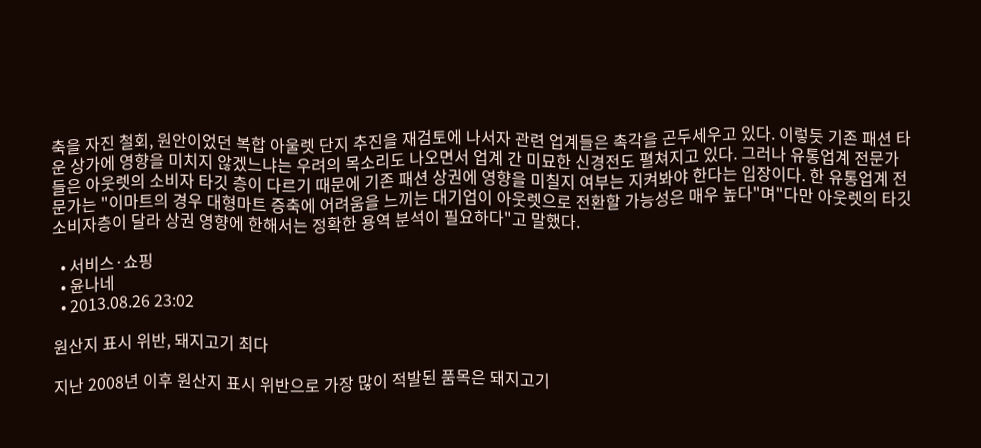축을 자진 철회, 원안이었던 복합 아울렛 단지 추진을 재검토에 나서자 관련 업계들은 촉각을 곤두세우고 있다. 이렇듯 기존 패션 타운 상가에 영향을 미치지 않겠느냐는 우려의 목소리도 나오면서 업계 간 미묘한 신경전도 펼쳐지고 있다. 그러나 유통업계 전문가들은 아웃렛의 소비자 타깃 층이 다르기 때문에 기존 패션 상권에 영향을 미칠지 여부는 지켜봐야 한다는 입장이다. 한 유통업계 전문가는 "이마트의 경우 대형마트 증축에 어려움을 느끼는 대기업이 아웃렛으로 전환할 가능성은 매우 높다"며"다만 아웃렛의 타깃 소비자층이 달라 상권 영향에 한해서는 정확한 용역 분석이 필요하다"고 말했다.

  • 서비스·쇼핑
  • 윤나네
  • 2013.08.26 23:02

원산지 표시 위반, 돼지고기 최다

지난 2008년 이후 원산지 표시 위반으로 가장 많이 적발된 품목은 돼지고기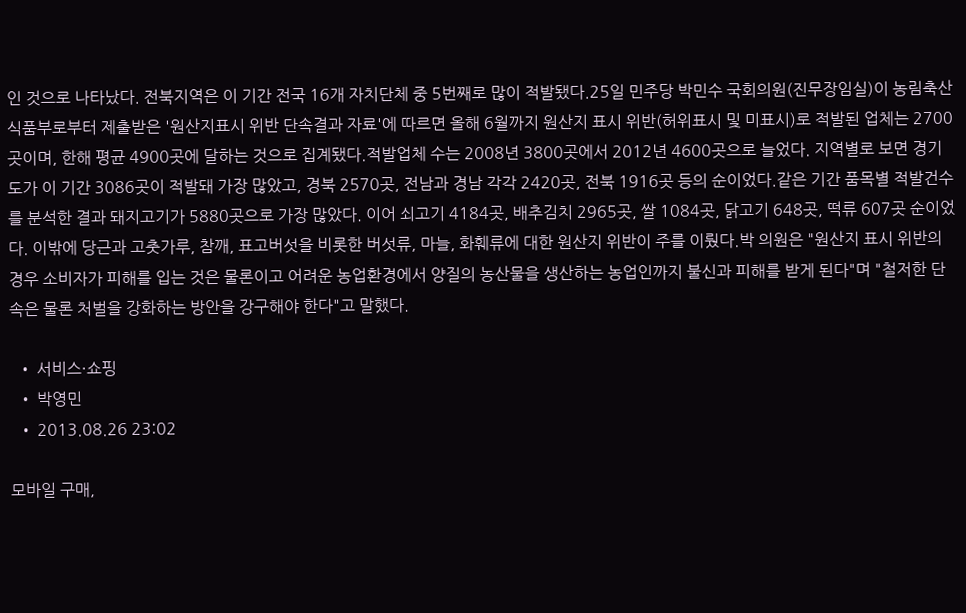인 것으로 나타났다. 전북지역은 이 기간 전국 16개 자치단체 중 5번째로 많이 적발됐다.25일 민주당 박민수 국회의원(진무장임실)이 농림축산식품부로부터 제출받은 '원산지표시 위반 단속결과 자료'에 따르면 올해 6월까지 원산지 표시 위반(허위표시 및 미표시)로 적발된 업체는 2700곳이며, 한해 평균 4900곳에 달하는 것으로 집계됐다.적발업체 수는 2008년 3800곳에서 2012년 4600곳으로 늘었다. 지역별로 보면 경기도가 이 기간 3086곳이 적발돼 가장 많았고, 경북 2570곳, 전남과 경남 각각 2420곳, 전북 1916곳 등의 순이었다.같은 기간 품목별 적발건수를 분석한 결과 돼지고기가 5880곳으로 가장 많았다. 이어 쇠고기 4184곳, 배추김치 2965곳, 쌀 1084곳, 닭고기 648곳, 떡류 607곳 순이었다. 이밖에 당근과 고춧가루, 참깨, 표고버섯을 비롯한 버섯류, 마늘, 화훼류에 대한 원산지 위반이 주를 이뤘다.박 의원은 "원산지 표시 위반의 경우 소비자가 피해를 입는 것은 물론이고 어려운 농업환경에서 양질의 농산물을 생산하는 농업인까지 불신과 피해를 받게 된다"며 "철저한 단속은 물론 처벌을 강화하는 방안을 강구해야 한다"고 말했다.

  • 서비스·쇼핑
  • 박영민
  • 2013.08.26 23:02

모바일 구매,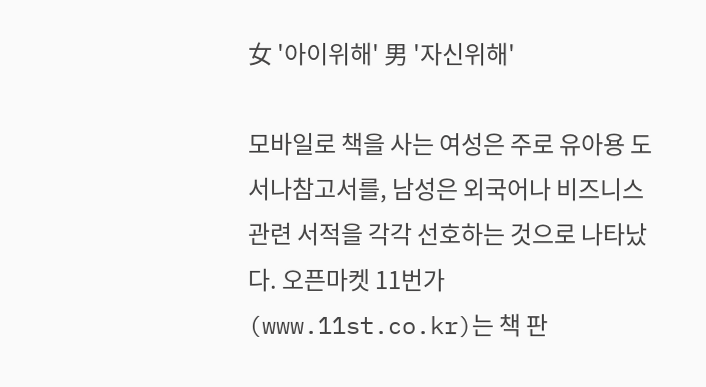女 '아이위해' 男 '자신위해'

모바일로 책을 사는 여성은 주로 유아용 도서나참고서를, 남성은 외국어나 비즈니스 관련 서적을 각각 선호하는 것으로 나타났다. 오픈마켓 11번가(www.11st.co.kr)는 책 판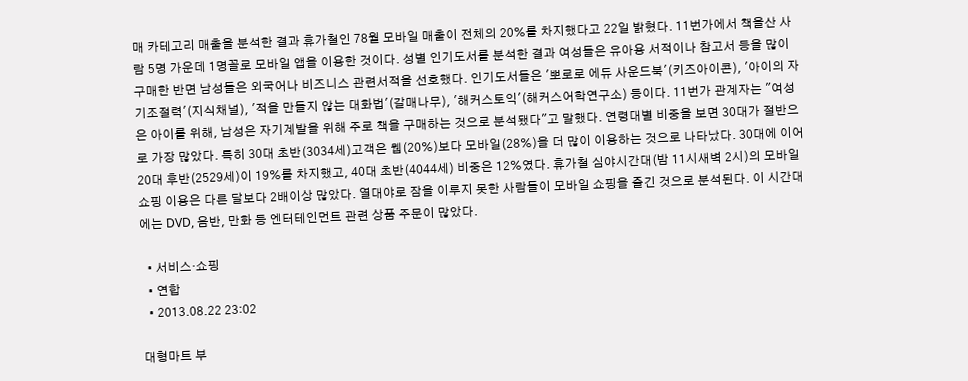매 카테고리 매출을 분석한 결과 휴가철인 78월 모바일 매출이 전체의 20%를 차지했다고 22일 밝혔다. 11번가에서 책을산 사람 5명 가운데 1명꼴로 모바일 앱을 이용한 것이다. 성별 인기도서를 분석한 결과 여성들은 유아용 서적이나 참고서 등을 많이 구매한 반면 남성들은 외국어나 비즈니스 관련서적을 선호했다. 인기도서들은 '뽀로로 에듀 사운드북'(키즈아이콘), '아이의 자기조절력'(지식채널), '적을 만들지 않는 대화법'(갈매나무), '해커스토익'(해커스어학연구소) 등이다. 11번가 관계자는 "여성은 아이를 위해, 남성은 자기계발을 위해 주로 책을 구매하는 것으로 분석됐다"고 말했다. 연령대별 비중을 보면 30대가 절반으로 가장 많았다. 특히 30대 초반(3034세)고객은 웹(20%)보다 모바일(28%)을 더 많이 이용하는 것으로 나타났다. 30대에 이어 20대 후반(2529세)이 19%를 차지했고, 40대 초반(4044세) 비중은 12%였다. 휴가철 심야시간대(밤 11시새벽 2시)의 모바일 쇼핑 이용은 다른 달보다 2배이상 많았다. 열대야로 잠을 이루지 못한 사람들이 모바일 쇼핑을 즐긴 것으로 분석된다. 이 시간대에는 DVD, 음반, 만화 등 엔터테인먼트 관련 상품 주문이 많았다.

  • 서비스·쇼핑
  • 연합
  • 2013.08.22 23:02

대형마트 부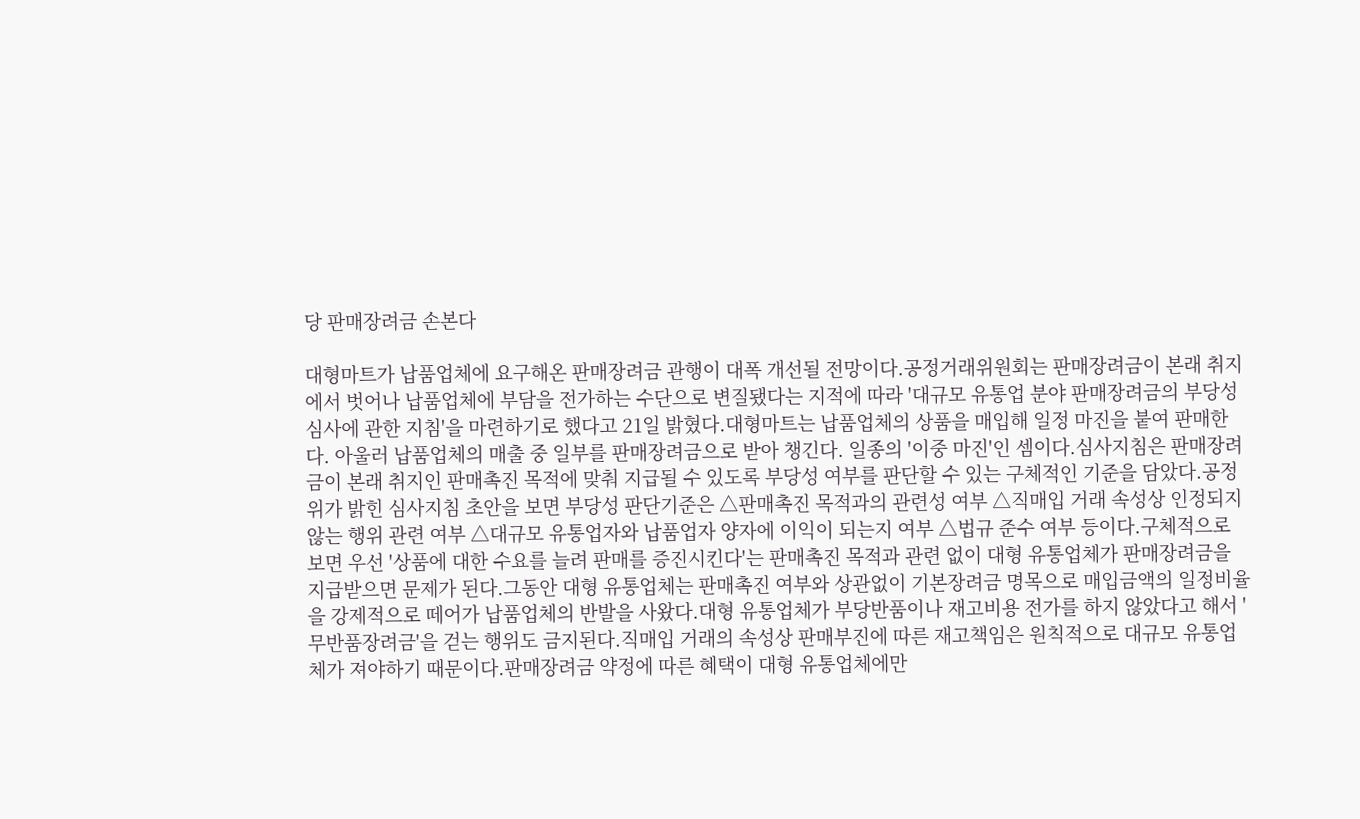당 판매장려금 손본다

대형마트가 납품업체에 요구해온 판매장려금 관행이 대폭 개선될 전망이다.공정거래위원회는 판매장려금이 본래 취지에서 벗어나 납품업체에 부담을 전가하는 수단으로 변질됐다는 지적에 따라 '대규모 유통업 분야 판매장려금의 부당성 심사에 관한 지침'을 마련하기로 했다고 21일 밝혔다.대형마트는 납품업체의 상품을 매입해 일정 마진을 붙여 판매한다. 아울러 납품업체의 매출 중 일부를 판매장려금으로 받아 챙긴다. 일종의 '이중 마진'인 셈이다.심사지침은 판매장려금이 본래 취지인 판매촉진 목적에 맞춰 지급될 수 있도록 부당성 여부를 판단할 수 있는 구체적인 기준을 담았다.공정위가 밝힌 심사지침 초안을 보면 부당성 판단기준은 △판매촉진 목적과의 관련성 여부 △직매입 거래 속성상 인정되지 않는 행위 관련 여부 △대규모 유통업자와 납품업자 양자에 이익이 되는지 여부 △법규 준수 여부 등이다.구체적으로 보면 우선 '상품에 대한 수요를 늘려 판매를 증진시킨다'는 판매촉진 목적과 관련 없이 대형 유통업체가 판매장려금을 지급받으면 문제가 된다.그동안 대형 유통업체는 판매촉진 여부와 상관없이 기본장려금 명목으로 매입금액의 일정비율을 강제적으로 떼어가 납품업체의 반발을 사왔다.대형 유통업체가 부당반품이나 재고비용 전가를 하지 않았다고 해서 '무반품장려금'을 걷는 행위도 금지된다.직매입 거래의 속성상 판매부진에 따른 재고책임은 원칙적으로 대규모 유통업체가 져야하기 때문이다.판매장려금 약정에 따른 혜택이 대형 유통업체에만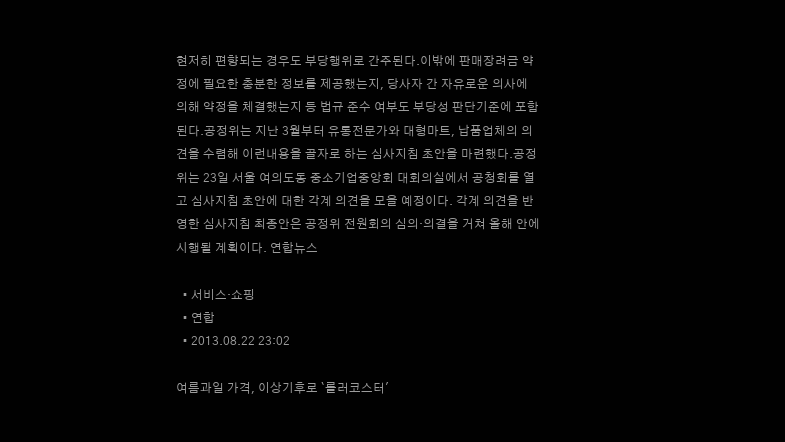현저히 편향되는 경우도 부당행위로 간주된다.이밖에 판매장려금 약정에 필요한 충분한 정보를 제공했는지, 당사자 간 자유로운 의사에 의해 약정을 체결했는지 등 법규 준수 여부도 부당성 판단기준에 포함된다.공정위는 지난 3월부터 유통전문가와 대형마트, 납품업체의 의견을 수렴해 이런내용을 골자로 하는 심사지침 초안을 마련했다.공정위는 23일 서울 여의도동 중소기업중앙회 대회의실에서 공청회를 열고 심사지침 초안에 대한 각계 의견을 모을 예정이다. 각계 의견을 반영한 심사지침 최종안은 공정위 전원회의 심의·의결을 거쳐 올해 안에 시행될 계획이다. 연합뉴스

  • 서비스·쇼핑
  • 연합
  • 2013.08.22 23:02

여름과일 가격, 이상기후로 `롤러코스터'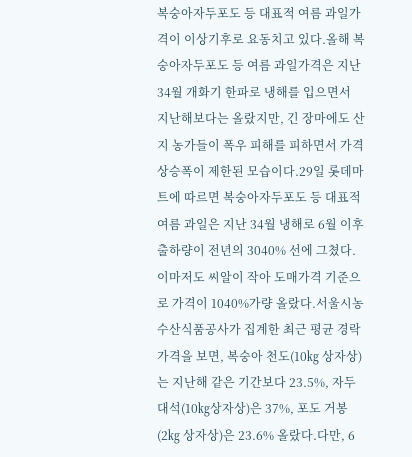복숭아자두포도 등 대표적 여름 과일가격이 이상기후로 요동치고 있다.올해 복숭아자두포도 등 여름 과일가격은 지난 34월 개화기 한파로 냉해를 입으면서 지난해보다는 올랐지만, 긴 장마에도 산지 농가들이 폭우 피해를 피하면서 가격 상승폭이 제한된 모습이다.29일 롯데마트에 따르면 복숭아자두포도 등 대표적 여름 과일은 지난 34월 냉해로 6월 이후 출하량이 전년의 3040% 선에 그쳤다. 이마저도 씨알이 작아 도매가격 기준으로 가격이 1040%가량 올랐다.서울시농수산식품공사가 집계한 최근 평균 경락가격을 보면, 복숭아 천도(10㎏ 상자상)는 지난해 같은 기간보다 23.5%, 자두 대석(10㎏상자상)은 37%, 포도 거봉(2㎏ 상자상)은 23.6% 올랐다.다만, 6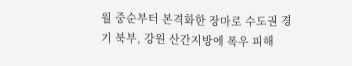월 중순부터 본격화한 장마로 수도권 경기 북부, 강원 산간지방에 폭우 피해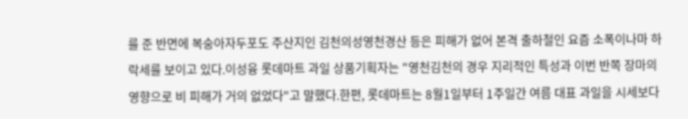를 준 반면에 복숭아자두포도 주산지인 김천의성영천경산 등은 피해가 없어 본격 출하철인 요즘 소폭이나마 하락세를 보이고 있다.이성융 롯데마트 과일 상품기획자는 "영천김천의 경우 지리적인 특성과 이번 반쪽 장마의 영향으로 비 피해가 거의 없었다"고 말했다.한편, 롯데마트는 8월1일부터 1주일간 여름 대표 과일을 시세보다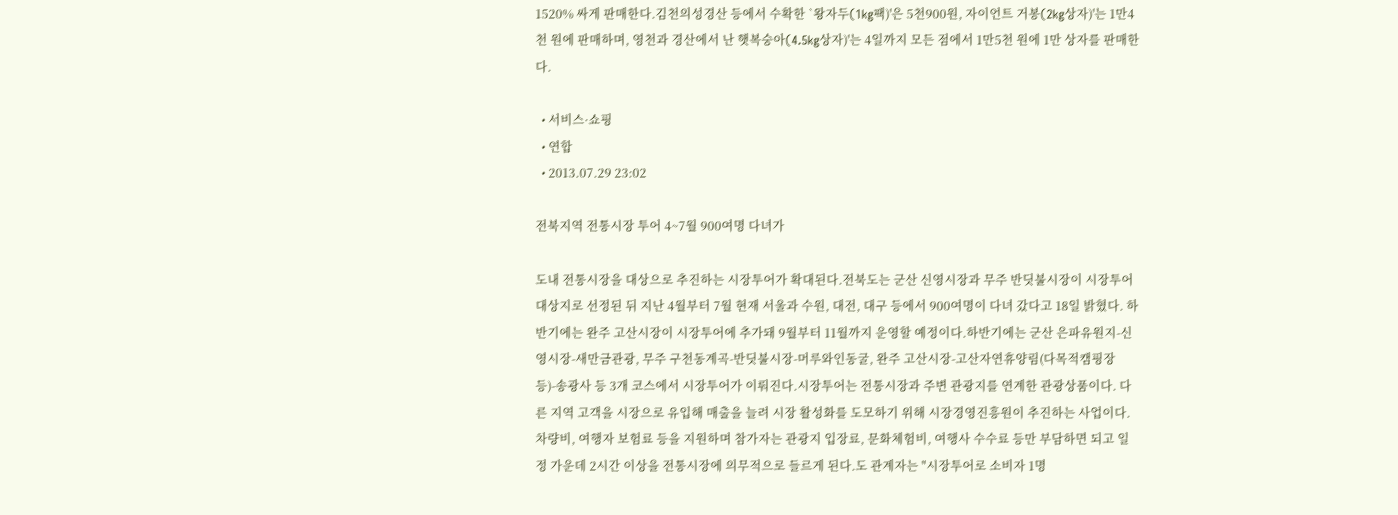1520% 싸게 판매한다.김천의성경산 등에서 수확한 `왕자두(1kg팩)'은 5천900원, 자이언트 거봉(2kg상자)'는 1만4천 원에 판매하며, 영천과 경산에서 난 햇복숭아(4.5kg상자)'는 4일까지 모든 점에서 1만5천 원에 1만 상자를 판매한다.

  • 서비스·쇼핑
  • 연합
  • 2013.07.29 23:02

전북지역 전통시장 투어 4~7월 900여명 다녀가

도내 전통시장을 대상으로 추진하는 시장투어가 확대된다.전북도는 군산 신영시장과 무주 반딧불시장이 시장투어 대상지로 선정된 뒤 지난 4월부터 7월 현재 서울과 수원, 대전, 대구 등에서 900여명이 다녀 갔다고 18일 밝혔다. 하반기에는 완주 고산시장이 시장투어에 추가돼 9월부터 11월까지 운영할 예정이다.하반기에는 군산 은파유원지-신영시장-새만금관광, 무주 구천동계곡-반딧불시장-머루와인동굴, 완주 고산시장-고산자연휴양림(다목적캠핑장 등)-송광사 등 3개 코스에서 시장투어가 이뤄진다.시장투어는 전통시장과 주변 관광지를 연계한 관광상품이다. 다른 지역 고객을 시장으로 유입해 매출을 늘려 시장 활성화를 도모하기 위해 시장경영진흥원이 추진하는 사업이다. 차량비, 여행자 보험료 등을 지원하며 참가자는 관광지 입장료, 문화체험비, 여행사 수수료 등만 부담하면 되고 일정 가운데 2시간 이상을 전통시장에 의무적으로 들르게 된다.도 관계자는 "시장투어로 소비자 1명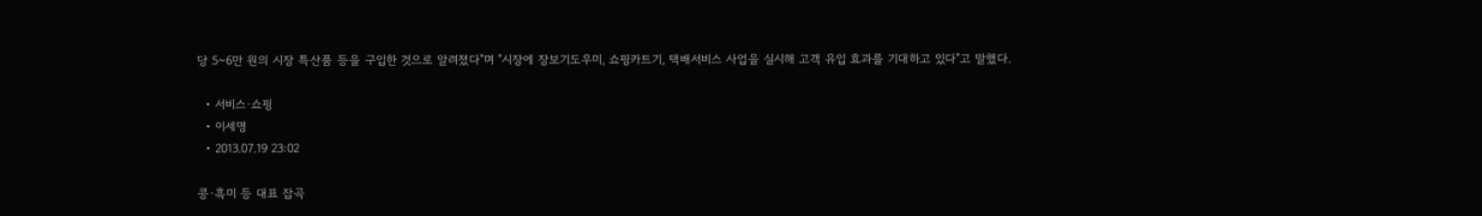당 5~6만 원의 시장 특산품 등을 구입한 것으로 알려졌다"며 "시장에 장보기도우미, 쇼핑카트기, 택배서비스 사업을 실시해 고객 유입 효과를 기대하고 있다"고 말했다.

  • 서비스·쇼핑
  • 이세명
  • 2013.07.19 23:02

콩·흑미 등 대표 잡곡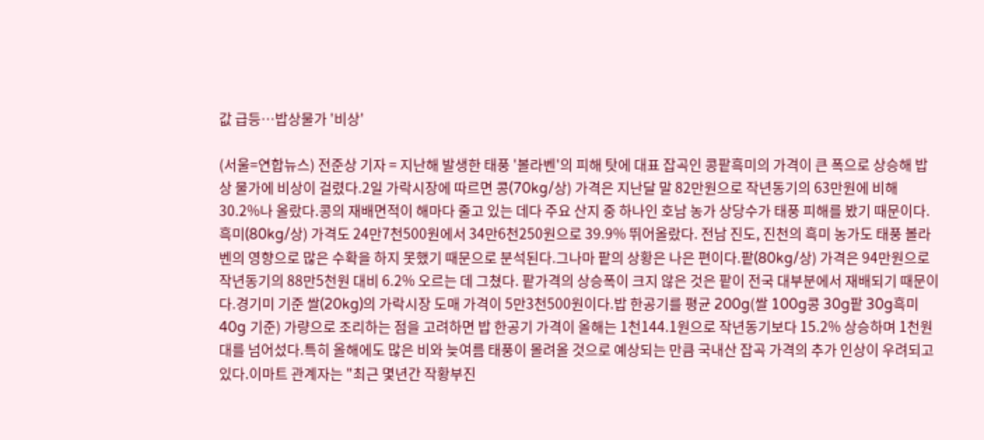값 급등…밥상물가 '비상'

(서울=연합뉴스) 전준상 기자 = 지난해 발생한 태풍 '볼라벤'의 피해 탓에 대표 잡곡인 콩팥흑미의 가격이 큰 폭으로 상승해 밥상 물가에 비상이 걸렸다.2일 가락시장에 따르면 콩(70kg/상) 가격은 지난달 말 82만원으로 작년동기의 63만원에 비해 30.2%나 올랐다.콩의 재배면적이 해마다 줄고 있는 데다 주요 산지 중 하나인 호남 농가 상당수가 태풍 피해를 봤기 때문이다.흑미(80kg/상) 가격도 24만7천500원에서 34만6천250원으로 39.9% 뛰어올랐다. 전남 진도, 진천의 흑미 농가도 태풍 볼라벤의 영향으로 많은 수확을 하지 못했기 때문으로 분석된다.그나마 팥의 상황은 나은 편이다.팥(80kg/상) 가격은 94만원으로 작년동기의 88만5천원 대비 6.2% 오르는 데 그쳤다. 팥가격의 상승폭이 크지 않은 것은 팥이 전국 대부분에서 재배되기 때문이다.경기미 기준 쌀(20kg)의 가락시장 도매 가격이 5만3천500원이다.밥 한공기를 평균 200g(쌀 100g콩 30g팥 30g흑미 40g 기준) 가량으로 조리하는 점을 고려하면 밥 한공기 가격이 올해는 1천144.1원으로 작년동기보다 15.2% 상승하며 1천원대를 넘어섰다.특히 올해에도 많은 비와 늦여름 태풍이 몰려올 것으로 예상되는 만큼 국내산 잡곡 가격의 추가 인상이 우려되고 있다.이마트 관계자는 "최근 몇년간 작황부진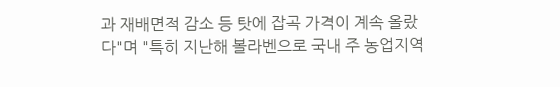과 재배면적 감소 등 탓에 잡곡 가격이 계속 올랐다"며 "특히 지난해 볼라벤으로 국내 주 농업지역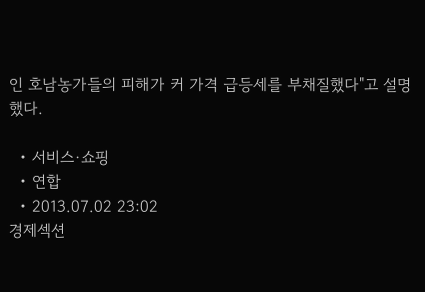인 호남농가들의 피해가 커 가격 급등세를 부채질했다"고 설명했다.

  • 서비스·쇼핑
  • 연합
  • 2013.07.02 23:02
경제섹션